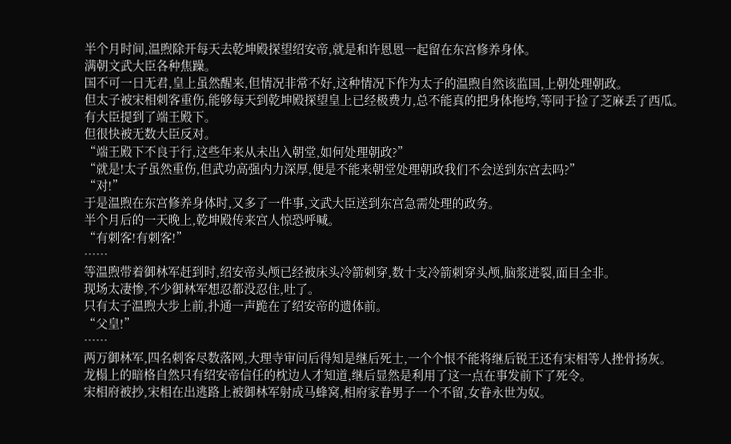半个月时间,温煦除开每天去乾坤殿探望绍安帝,就是和许恩恩一起留在东宫修养身体。
满朝文武大臣各种焦躁。
国不可一日无君,皇上虽然醒来,但情况非常不好,这种情况下作为太子的温煦自然该监国,上朝处理朝政。
但太子被宋相刺客重伤,能够每天到乾坤殿探望皇上已经极费力,总不能真的把身体拖垮,等同于捡了芝麻丢了西瓜。
有大臣提到了端王殿下。
但很快被无数大臣反对。
“端王殿下不良于行,这些年来从未出入朝堂,如何处理朝政?”
“就是!太子虽然重伤,但武功高强内力深厚,便是不能来朝堂处理朝政我们不会送到东宫去吗?”
“对!”
于是温煦在东宫修养身体时,又多了一件事,文武大臣送到东宫急需处理的政务。
半个月后的一天晚上,乾坤殿传来宫人惊恐呼喊。
“有刺客!有刺客!”
……
等温煦带着御林军赶到时,绍安帝头颅已经被床头冷箭刺穿,数十支冷箭刺穿头颅,脑浆迸裂,面目全非。
现场太凄惨,不少御林军想忍都没忍住,吐了。
只有太子温煦大步上前,扑通一声跪在了绍安帝的遗体前。
“父皇!”
……
两万御林军,四名刺客尽数落网,大理寺审问后得知是继后死士,一个个恨不能将继后锐王还有宋相等人挫骨扬灰。
龙榻上的暗格自然只有绍安帝信任的枕边人才知道,继后显然是利用了这一点在事发前下了死令。
宋相府被抄,宋相在出逃路上被御林军射成马蜂窝,相府家眷男子一个不留,女眷永世为奴。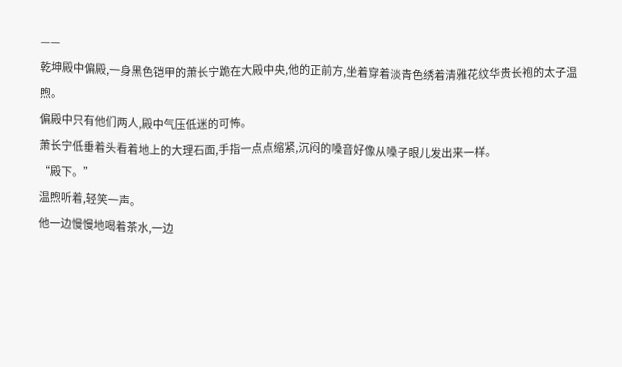——
乾坤殿中偏殿,一身黑色铠甲的萧长宁跪在大殿中央,他的正前方,坐着穿着淡青色绣着清雅花纹华贵长袍的太子温煦。
偏殿中只有他们两人,殿中气压低迷的可怖。
萧长宁低垂着头看着地上的大理石面,手指一点点缩紧,沉闷的嗓音好像从嗓子眼儿发出来一样。
“殿下。”
温煦听着,轻笑一声。
他一边慢慢地喝着茶水,一边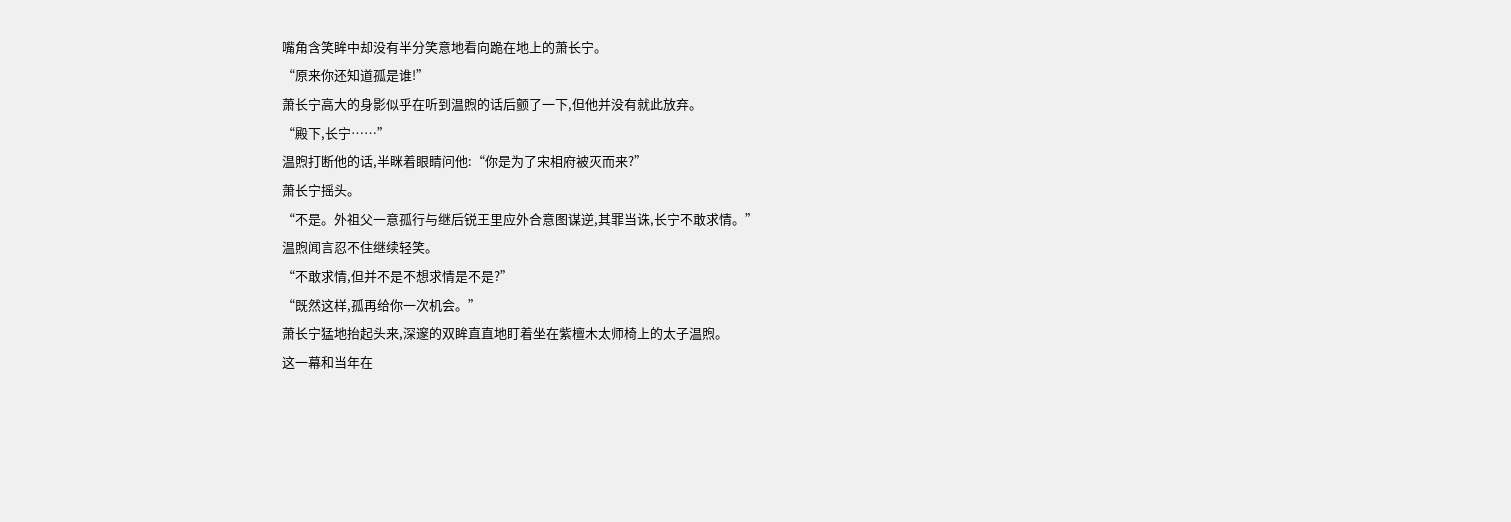嘴角含笑眸中却没有半分笑意地看向跪在地上的萧长宁。
“原来你还知道孤是谁!”
萧长宁高大的身影似乎在听到温煦的话后颤了一下,但他并没有就此放弃。
“殿下,长宁……”
温煦打断他的话,半眯着眼睛问他:“你是为了宋相府被灭而来?”
萧长宁摇头。
“不是。外祖父一意孤行与继后锐王里应外合意图谋逆,其罪当诛,长宁不敢求情。”
温煦闻言忍不住继续轻笑。
“不敢求情,但并不是不想求情是不是?”
“既然这样,孤再给你一次机会。”
萧长宁猛地抬起头来,深邃的双眸直直地盯着坐在紫檀木太师椅上的太子温煦。
这一幕和当年在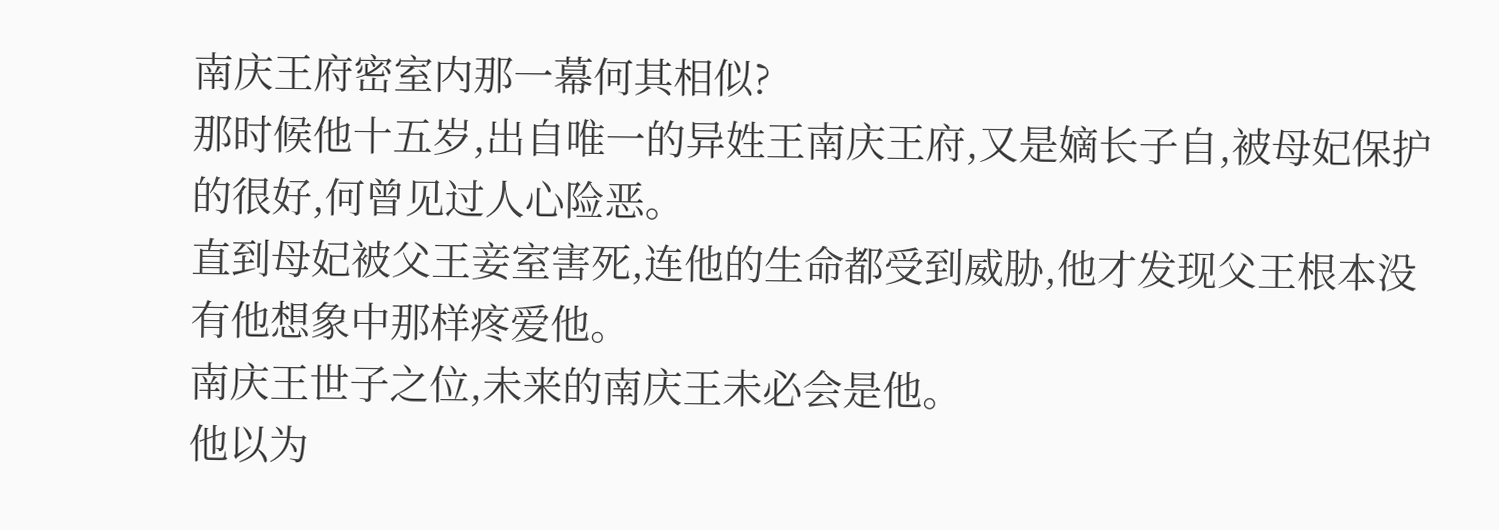南庆王府密室内那一幕何其相似?
那时候他十五岁,出自唯一的异姓王南庆王府,又是嫡长子自,被母妃保护的很好,何曾见过人心险恶。
直到母妃被父王妾室害死,连他的生命都受到威胁,他才发现父王根本没有他想象中那样疼爱他。
南庆王世子之位,未来的南庆王未必会是他。
他以为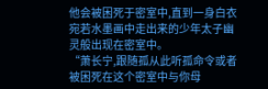他会被困死于密室中,直到一身白衣宛若水墨画中走出来的少年太子幽灵般出现在密室中。
“萧长宁,跟随孤从此听孤命令或者被困死在这个密室中与你母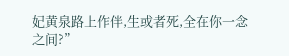妃黄泉路上作伴,生或者死,全在你一念之间?”